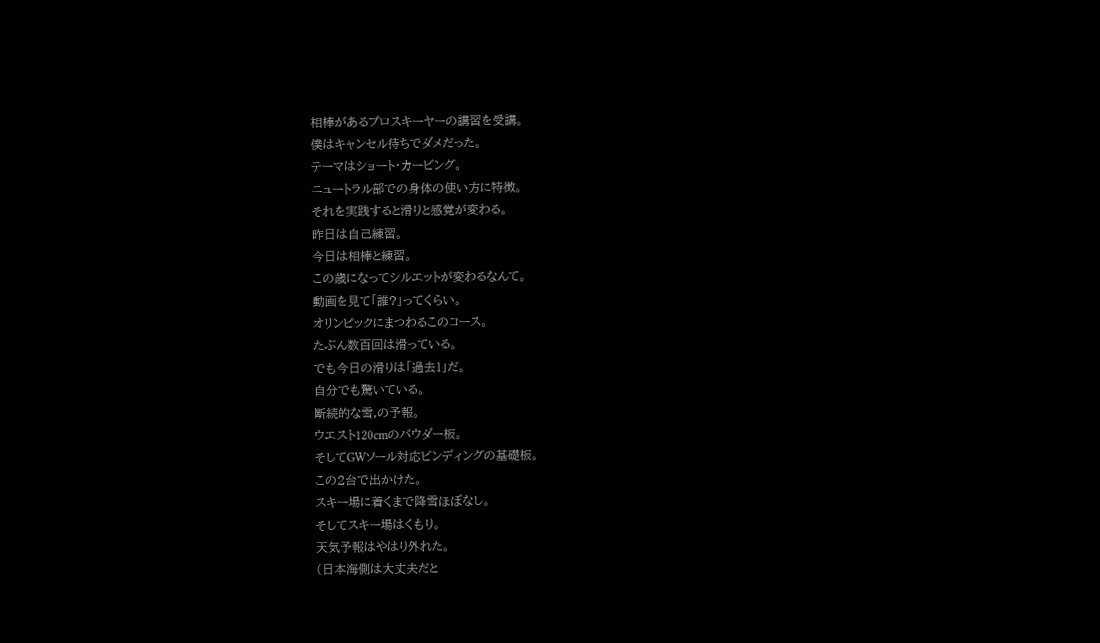相棒があるプロスキーヤーの講習を受講。
僕はキャンセル待ちでダメだった。
テーマはショート・カービング。
ニュートラル部での身体の使い方に特徴。
それを実践すると滑りと感覚が変わる。
昨日は自己練習。
今日は相棒と練習。
この歳になってシルエットが変わるなんて。
動画を見て「誰?」ってくらい。
オリンピックにまつわるこのコース。
たぶん数百回は滑っている。
でも今日の滑りは「過去1」だ。
自分でも驚いている。
断続的な雪,の予報。
ウエスト120cmのパウダー板。
そしてGWソール対応ビンディングの基礎板。
この2台で出かけた。
スキー場に着くまで降雪ほぼなし。
そしてスキー場はくもり。
天気予報はやはり外れた。
(日本海側は大丈夫だと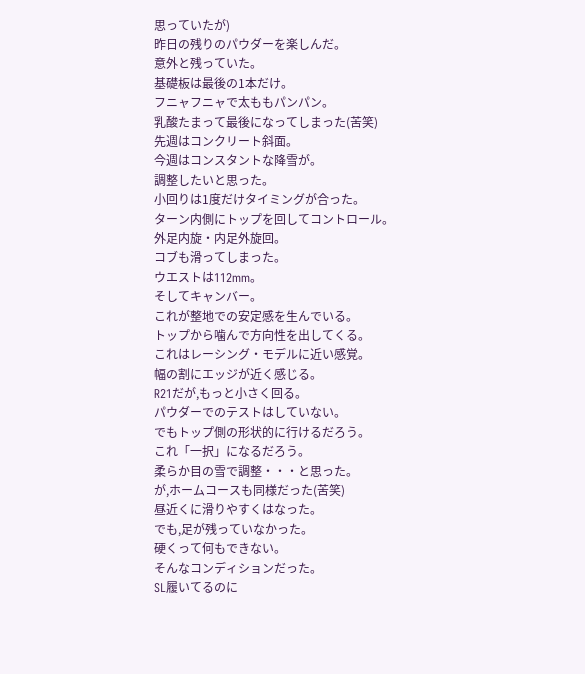思っていたが)
昨日の残りのパウダーを楽しんだ。
意外と残っていた。
基礎板は最後の1本だけ。
フニャフニャで太ももパンパン。
乳酸たまって最後になってしまった(苦笑)
先週はコンクリート斜面。
今週はコンスタントな降雪が。
調整したいと思った。
小回りは1度だけタイミングが合った。
ターン内側にトップを回してコントロール。
外足内旋・内足外旋回。
コブも滑ってしまった。
ウエストは112mm。
そしてキャンバー。
これが整地での安定感を生んでいる。
トップから噛んで方向性を出してくる。
これはレーシング・モデルに近い感覚。
幅の割にエッジが近く感じる。
R21だが,もっと小さく回る。
パウダーでのテストはしていない。
でもトップ側の形状的に行けるだろう。
これ「一択」になるだろう。
柔らか目の雪で調整・・・と思った。
が,ホームコースも同様だった(苦笑)
昼近くに滑りやすくはなった。
でも,足が残っていなかった。
硬くって何もできない。
そんなコンディションだった。
SL履いてるのに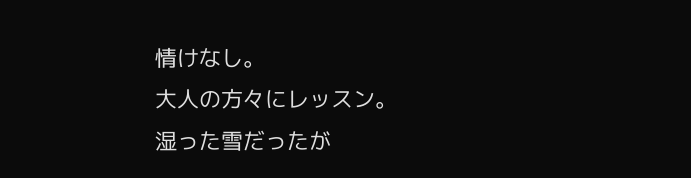情けなし。
大人の方々にレッスン。
湿った雪だったが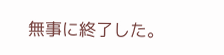無事に終了した。